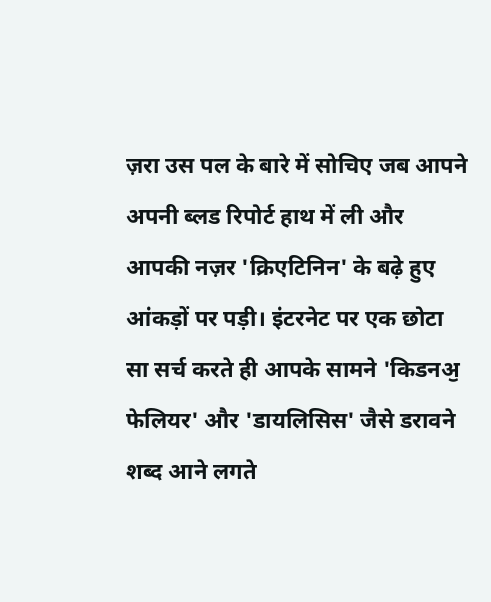ज़रा उस पल के बारे में सोचिए जब आपने अपनी ब्लड रिपोर्ट हाथ में ली और आपकी नज़र 'क्रिएटिनिन' के बढ़े हुए आंकड़ों पर पड़ी। इंटरनेट पर एक छोटा सा सर्च करते ही आपके सामने 'किडनॶ फेलियर' और 'डायलिसिस' जैसे डरावने शब्द आने लगते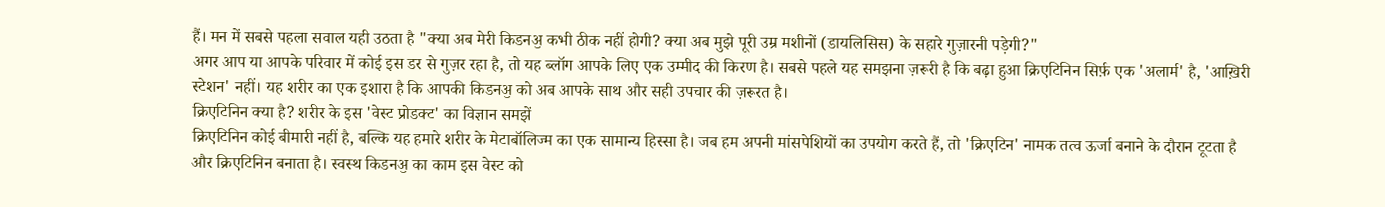हैं। मन में सबसे पहला सवाल यही उठता है "क्या अब मेरी किडनॶ कभी ठीक नहीं होगी? क्या अब मुझे पूरी उम्र मशीनों (डायलिसिस) के सहारे गुज़ारनी पड़ेगी?"
अगर आप या आपके परिवार में कोई इस डर से गुज़र रहा है, तो यह ब्लॉग आपके लिए एक उम्मीद की किरण है। सबसे पहले यह समझना ज़रूरी है कि बढ़ा हुआ क्रिएटिनिन सिर्फ़ एक 'अलार्म' है, 'आख़िरी स्टेशन' नहीं। यह शरीर का एक इशारा है कि आपकी किडनॶ को अब आपके साथ और सही उपचार की ज़रूरत है।
क्रिएटिनिन क्या है? शरीर के इस 'वेस्ट प्रोडक्ट' का विज्ञान समझें
क्रिएटिनिन कोई बीमारी नहीं है, बल्कि यह हमारे शरीर के मेटाबॉलिज्म का एक सामान्य हिस्सा है। जब हम अपनी मांसपेशियों का उपयोग करते हैं, तो 'क्रिएटिन' नामक तत्व ऊर्जा बनाने के दौरान टूटता है और क्रिएटिनिन बनाता है। स्वस्थ किडनॶ का काम इस वेस्ट को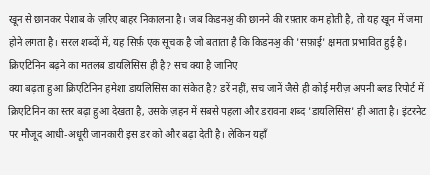खून से छानकर पेशाब के ज़रिए बाहर निकालना है। जब किडनॶ की छानने की रफ़्तार कम होती है, तो यह खून में जमा होने लगता है। सरल शब्दों में, यह सिर्फ़ एक सूचक है जो बताता है कि किडनॶ की 'सफ़ाई' क्षमता प्रभावित हुई है।
क्रिएटिनिन बढ़ने का मतलब डायलिसिस ही है? सच क्या है जानिए
क्या बढ़ता हुआ क्रिएटिनिन हमेशा डायलिसिस का संकेत है? डरें नहीं, सच जानें जैसे ही कोई मरीज़ अपनी ब्लड रिपोर्ट में क्रिएटिनिन का स्तर बढ़ा हुआ देखता है, उसके ज़हन में सबसे पहला और डरावना शब्द 'डायलिसिस' ही आता है। इंटरनेट पर मौजूद आधी-अधूरी जानकारी इस डर को और बढ़ा देती है। लेकिन यहाँ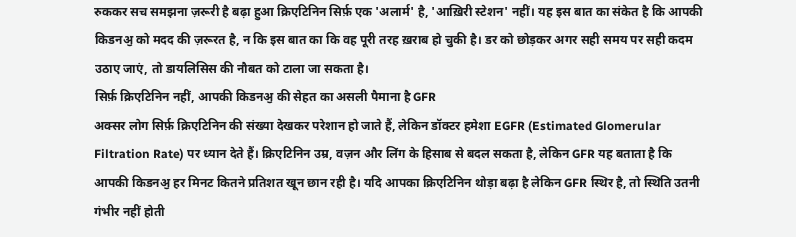रुककर सच समझना ज़रूरी है बढ़ा हुआ क्रिएटिनिन सिर्फ़ एक 'अलार्म' है, 'आख़िरी स्टेशन' नहीं। यह इस बात का संकेत है कि आपकी किडनॶ को मदद की ज़रूरत है, न कि इस बात का कि वह पूरी तरह ख़राब हो चुकी है। डर को छोड़कर अगर सही समय पर सही कदम उठाए जाएं, तो डायलिसिस की नौबत को टाला जा सकता है।
सिर्फ़ क्रिएटिनिन नहीं, आपकी किडनॶ की सेहत का असली पैमाना है GFR
अक्सर लोग सिर्फ़ क्रिएटिनिन की संख्या देखकर परेशान हो जाते हैं, लेकिन डॉक्टर हमेशा EGFR (Estimated Glomerular Filtration Rate) पर ध्यान देते हैं। क्रिएटिनिन उम्र, वज़न और लिंग के हिसाब से बदल सकता है, लेकिन GFR यह बताता है कि आपकी किडनॶ हर मिनट कितने प्रतिशत खून छान रही है। यदि आपका क्रिएटिनिन थोड़ा बढ़ा है लेकिन GFR स्थिर है, तो स्थिति उतनी गंभीर नहीं होती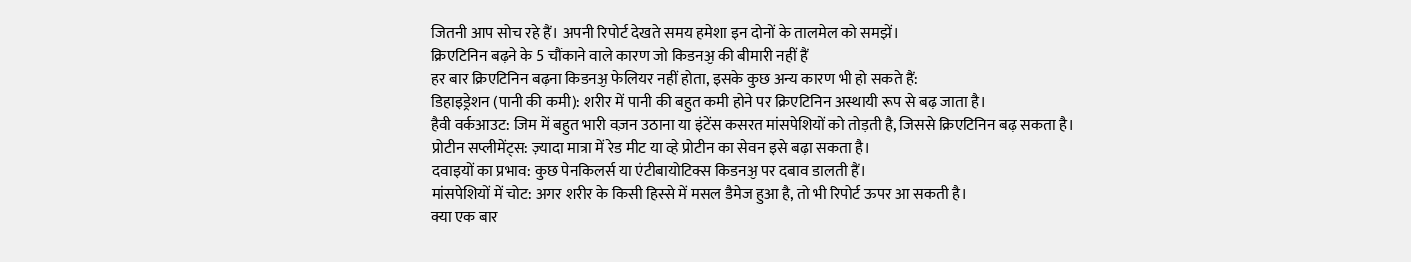जितनी आप सोच रहे हैं। अपनी रिपोर्ट देखते समय हमेशा इन दोनों के तालमेल को समझें।
क्रिएटिनिन बढ़ने के 5 चौंकाने वाले कारण जो किडनॶ की बीमारी नहीं हैं
हर बार क्रिएटिनिन बढ़ना किडनॶ फेलियर नहीं होता, इसके कुछ अन्य कारण भी हो सकते हैं:
डिहाइड्रेशन (पानी की कमी): शरीर में पानी की बहुत कमी होने पर क्रिएटिनिन अस्थायी रूप से बढ़ जाता है।
हैवी वर्कआउट: जिम में बहुत भारी वज़न उठाना या इंटेंस कसरत मांसपेशियों को तोड़ती है, जिससे क्रिएटिनिन बढ़ सकता है।
प्रोटीन सप्लीमेंट्स: ज़्यादा मात्रा में रेड मीट या व्हे प्रोटीन का सेवन इसे बढ़ा सकता है।
दवाइयों का प्रभाव: कुछ पेनकिलर्स या एंटीबायोटिक्स किडनॶ पर दबाव डालती हैं।
मांसपेशियों में चोट: अगर शरीर के किसी हिस्से में मसल डैमेज हुआ है, तो भी रिपोर्ट ऊपर आ सकती है।
क्या एक बार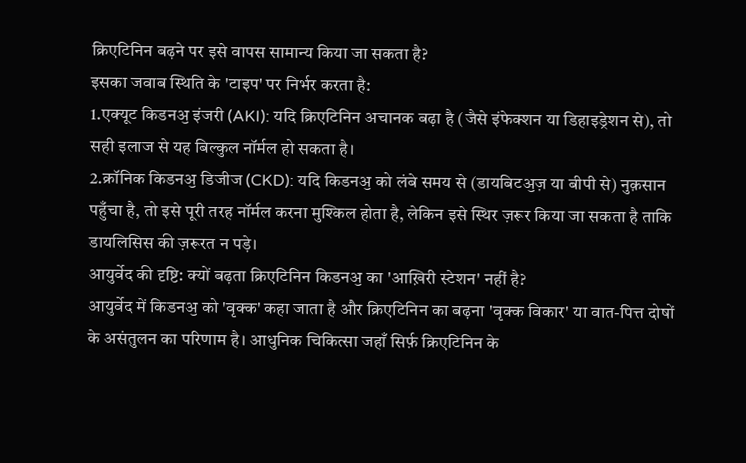क्रिएटिनिन बढ़ने पर इसे वापस सामान्य किया जा सकता है?
इसका जवाब स्थिति के 'टाइप' पर निर्भर करता है:
1.एक्यूट किडनॶ इंजरी (AKI): यदि क्रिएटिनिन अचानक बढ़ा है (जैसे इंफेक्शन या डिहाइड्रेशन से), तो सही इलाज से यह बिल्कुल नॉर्मल हो सकता है।
2.क्रॉनिक किडनॶ डिजीज (CKD): यदि किडनॶ को लंबे समय से (डायबिटॶज़ या बीपी से) नुक़सान पहुँचा है, तो इसे पूरी तरह नॉर्मल करना मुश्किल होता है, लेकिन इसे स्थिर ज़रूर किया जा सकता है ताकि डायलिसिस की ज़रूरत न पड़े।
आयुर्वेद की दृष्टि: क्यों बढ़ता क्रिएटिनिन किडनॶ का 'आख़िरी स्टेशन' नहीं है?
आयुर्वेद में किडनॶ को 'वृक्क' कहा जाता है और क्रिएटिनिन का बढ़ना 'वृक्क विकार' या वात-पित्त दोषों के असंतुलन का परिणाम है। आधुनिक चिकित्सा जहाँ सिर्फ़ क्रिएटिनिन के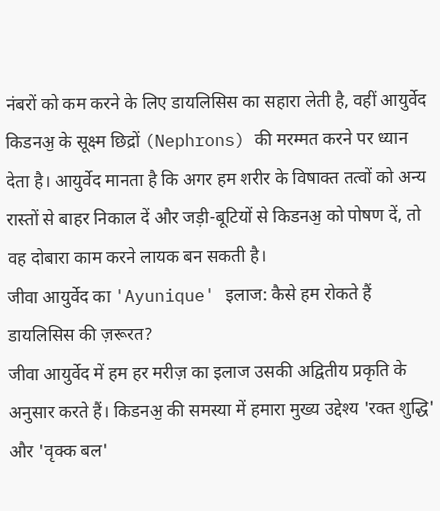नंबरों को कम करने के लिए डायलिसिस का सहारा लेती है, वहीं आयुर्वेद किडनॶ के सूक्ष्म छिद्रों (Nephrons) की मरम्मत करने पर ध्यान देता है। आयुर्वेद मानता है कि अगर हम शरीर के विषाक्त तत्वों को अन्य रास्तों से बाहर निकाल दें और जड़ी-बूटियों से किडनॶ को पोषण दें, तो वह दोबारा काम करने लायक बन सकती है।
जीवा आयुर्वेद का 'Ayunique' इलाज: कैसे हम रोकते हैं डायलिसिस की ज़रूरत?
जीवा आयुर्वेद में हम हर मरीज़ का इलाज उसकी अद्वितीय प्रकृति के अनुसार करते हैं। किडनॶ की समस्या में हमारा मुख्य उद्देश्य 'रक्त शुद्धि' और 'वृक्क बल'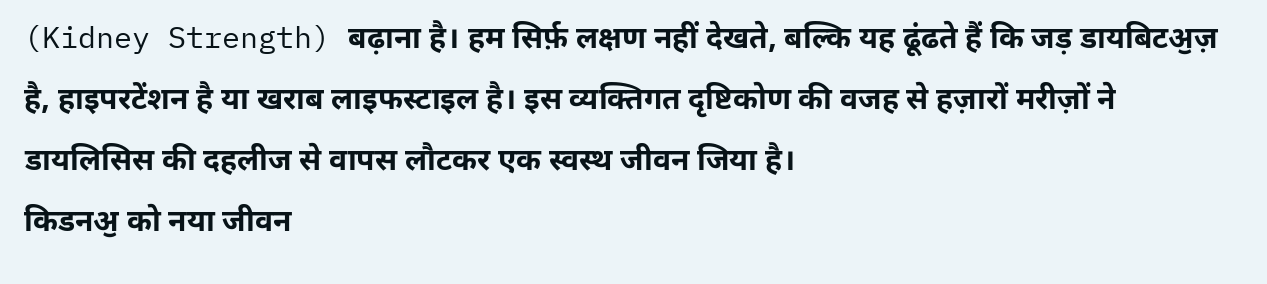(Kidney Strength) बढ़ाना है। हम सिर्फ़ लक्षण नहीं देखते, बल्कि यह ढूंढते हैं कि जड़ डायबिटॶज़ है, हाइपरटेंशन है या खराब लाइफस्टाइल है। इस व्यक्तिगत दृष्टिकोण की वजह से हज़ारों मरीज़ों ने डायलिसिस की दहलीज से वापस लौटकर एक स्वस्थ जीवन जिया है।
किडनॶ को नया जीवन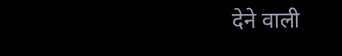देने वाली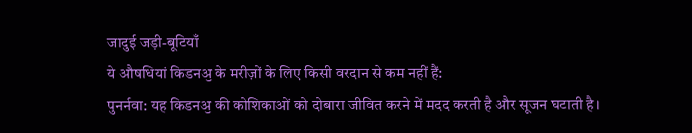जादुई जड़ी-बूटियाँ
ये औषधियां किडनॶ के मरीज़ों के लिए किसी वरदान से कम नहीं हैं:
पुनर्नवा: यह किडनॶ की कोशिकाओं को दोबारा जीवित करने में मदद करती है और सूजन घटाती है।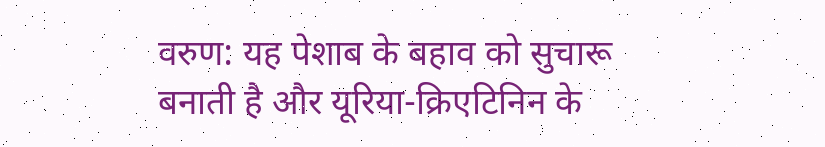वरुण: यह पेशाब के बहाव को सुचारू बनाती है और यूरिया-क्रिएटिनिन के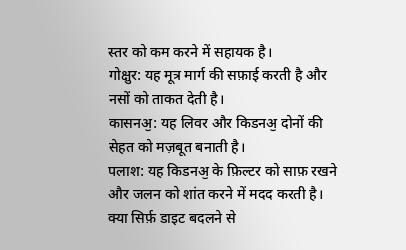स्तर को कम करने में सहायक है।
गोक्षुर: यह मूत्र मार्ग की सफ़ाई करती है और नसों को ताकत देती है।
कासनॶ: यह लिवर और किडनॶ दोनों की सेहत को मज़बूत बनाती है।
पलाश: यह किडनॶ के फ़िल्टर को साफ़ रखने और जलन को शांत करने में मदद करती है।
क्या सिर्फ़ डाइट बदलने से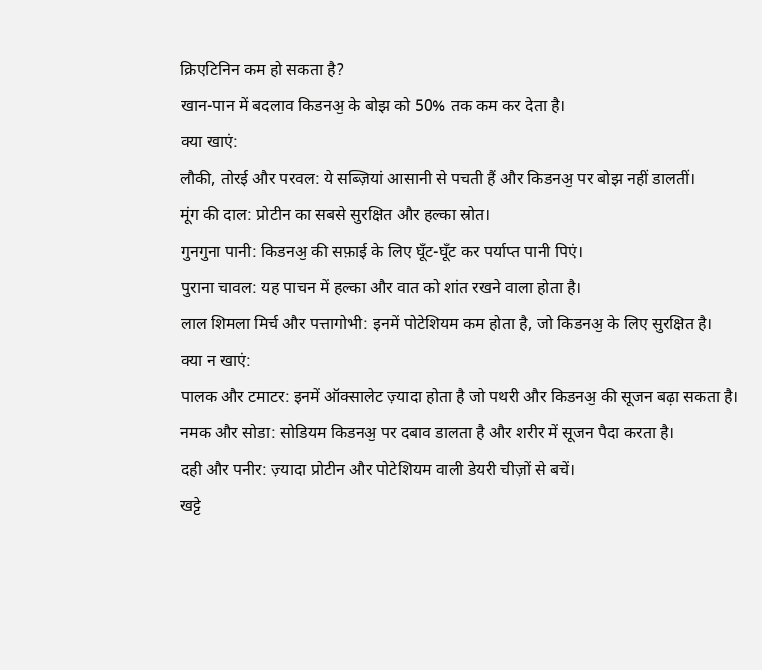क्रिएटिनिन कम हो सकता है?
खान-पान में बदलाव किडनॶ के बोझ को 50% तक कम कर देता है।
क्या खाएं:
लौकी, तोरई और परवल: ये सब्ज़ियां आसानी से पचती हैं और किडनॶ पर बोझ नहीं डालतीं।
मूंग की दाल: प्रोटीन का सबसे सुरक्षित और हल्का स्रोत।
गुनगुना पानी: किडनॶ की सफ़ाई के लिए घूँट-घूँट कर पर्याप्त पानी पिएं।
पुराना चावल: यह पाचन में हल्का और वात को शांत रखने वाला होता है।
लाल शिमला मिर्च और पत्तागोभी: इनमें पोटेशियम कम होता है, जो किडनॶ के लिए सुरक्षित है।
क्या न खाएं:
पालक और टमाटर: इनमें ऑक्सालेट ज़्यादा होता है जो पथरी और किडनॶ की सूजन बढ़ा सकता है।
नमक और सोडा: सोडियम किडनॶ पर दबाव डालता है और शरीर में सूजन पैदा करता है।
दही और पनीर: ज़्यादा प्रोटीन और पोटेशियम वाली डेयरी चीज़ों से बचें।
खट्टे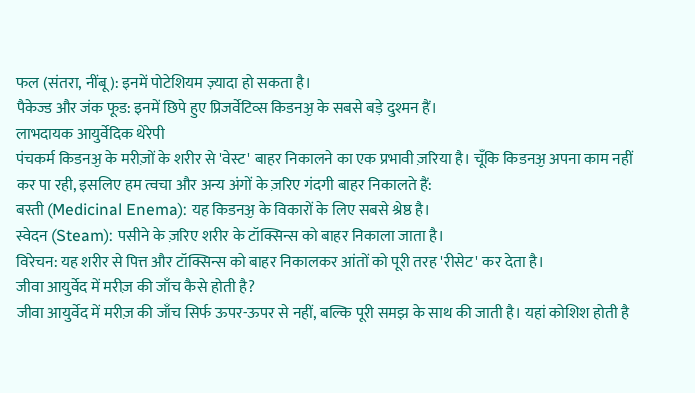फल (संतरा, नींबू): इनमें पोटेशियम ज़्यादा हो सकता है।
पैकेज्ड और जंक फूड: इनमें छिपे हुए प्रिजर्वेटिव्स किडनॶ के सबसे बड़े दुश्मन हैं।
लाभदायक आयुर्वेदिक थेरेपी
पंचकर्म किडनॶ के मरीज़ों के शरीर से 'वेस्ट' बाहर निकालने का एक प्रभावी ज़रिया है। चूँकि किडनॶ अपना काम नहीं कर पा रही, इसलिए हम त्वचा और अन्य अंगों के ज़रिए गंदगी बाहर निकालते हैं:
बस्ती (Medicinal Enema): यह किडनॶ के विकारों के लिए सबसे श्रेष्ठ है।
स्वेदन (Steam): पसीने के ज़रिए शरीर के टॉक्सिन्स को बाहर निकाला जाता है।
विरेचन: यह शरीर से पित्त और टॉक्सिन्स को बाहर निकालकर आंतों को पूरी तरह 'रीसेट' कर देता है।
जीवा आयुर्वेद में मरीज़ की जाँच कैसे होती है?
जीवा आयुर्वेद में मरीज़ की जाँच सिर्फ ऊपर-ऊपर से नहीं, बल्कि पूरी समझ के साथ की जाती है। यहां कोशिश होती है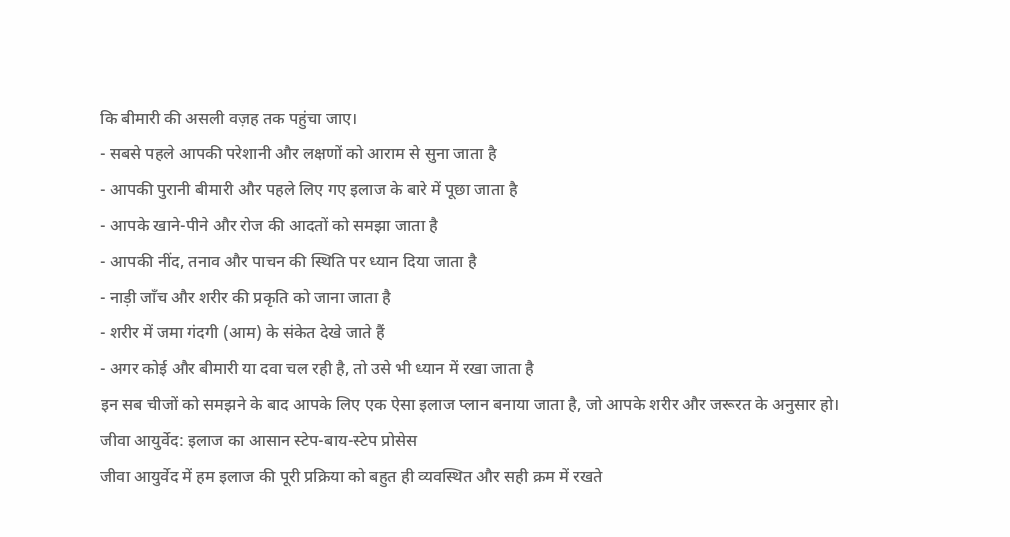कि बीमारी की असली वज़ह तक पहुंचा जाए।
- सबसे पहले आपकी परेशानी और लक्षणों को आराम से सुना जाता है
- आपकी पुरानी बीमारी और पहले लिए गए इलाज के बारे में पूछा जाता है
- आपके खाने-पीने और रोज की आदतों को समझा जाता है
- आपकी नींद, तनाव और पाचन की स्थिति पर ध्यान दिया जाता है
- नाड़ी जाँच और शरीर की प्रकृति को जाना जाता है
- शरीर में जमा गंदगी (आम) के संकेत देखे जाते हैं
- अगर कोई और बीमारी या दवा चल रही है, तो उसे भी ध्यान में रखा जाता है
इन सब चीजों को समझने के बाद आपके लिए एक ऐसा इलाज प्लान बनाया जाता है, जो आपके शरीर और जरूरत के अनुसार हो।
जीवा आयुर्वेद: इलाज का आसान स्टेप-बाय-स्टेप प्रोसेस
जीवा आयुर्वेद में हम इलाज की पूरी प्रक्रिया को बहुत ही व्यवस्थित और सही क्रम में रखते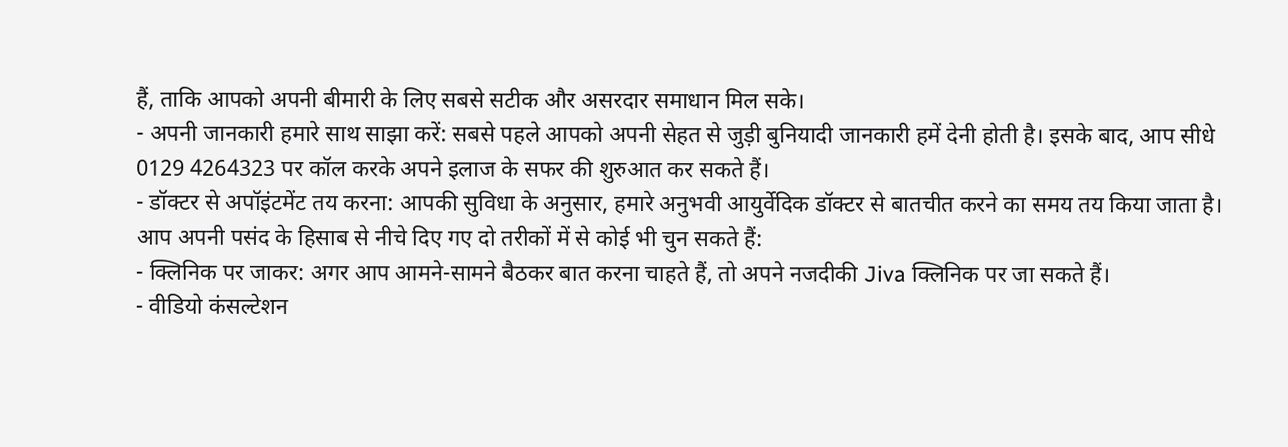हैं, ताकि आपको अपनी बीमारी के लिए सबसे सटीक और असरदार समाधान मिल सके।
- अपनी जानकारी हमारे साथ साझा करें: सबसे पहले आपको अपनी सेहत से जुड़ी बुनियादी जानकारी हमें देनी होती है। इसके बाद, आप सीधे 0129 4264323 पर कॉल करके अपने इलाज के सफर की शुरुआत कर सकते हैं।
- डॉक्टर से अपॉइंटमेंट तय करना: आपकी सुविधा के अनुसार, हमारे अनुभवी आयुर्वेदिक डॉक्टर से बातचीत करने का समय तय किया जाता है। आप अपनी पसंद के हिसाब से नीचे दिए गए दो तरीकों में से कोई भी चुन सकते हैं:
- क्लिनिक पर जाकर: अगर आप आमने-सामने बैठकर बात करना चाहते हैं, तो अपने नजदीकी Jiva क्लिनिक पर जा सकते हैं।
- वीडियो कंसल्टेशन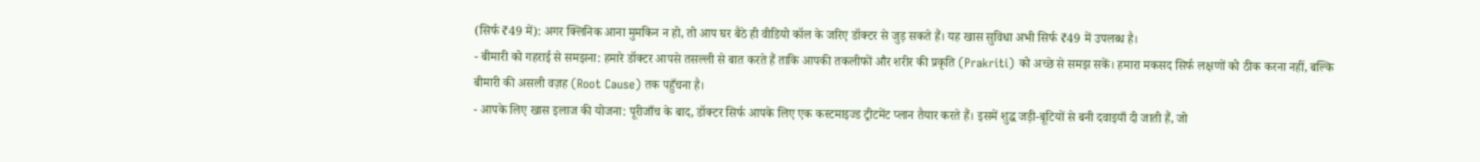(सिर्फ ₹49 में): अगर क्लिनिक आना मुमकिन न हो, तो आप घर बैठे ही वीडियो कॉल के जरिए डॉक्टर से जुड़ सकते हैं। यह खास सुविधा अभी सिर्फ ₹49 में उपलब्ध है।
- बीमारी को गहराई से समझना: हमारे डॉक्टर आपसे तसल्ली से बात करते हैं ताकि आपकी तकलीफों और शरीर की प्रकृति (Prakriti) को अच्छे से समझ सकें। हमारा मकसद सिर्फ लक्षणों को ठीक करना नहीं, बल्कि बीमारी की असली वज़ह (Root Cause) तक पहुँचना है।
- आपके लिए खास इलाज की योजना: पूरीजाँच के बाद, डॉक्टर सिर्फ आपके लिए एक कस्टमाइज्ड ट्रीटमेंट प्लान तैयार करते हैं। इसमें शुद्ध जड़ी-बूटियों से बनी दवाइयाँ दी जाती हैं, जो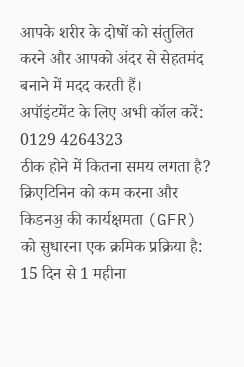आपके शरीर के दोषों को संतुलित करने और आपको अंदर से सेहतमंद बनाने में मदद करती हैं।
अपॉइंटमेंट के लिए अभी कॉल करें: 0129 4264323
ठीक होने में कितना समय लगता है?
क्रिएटिनिन को कम करना और किडनॶ की कार्यक्षमता (GFR) को सुधारना एक क्रमिक प्रक्रिया है:
15 दिन से 1 महीना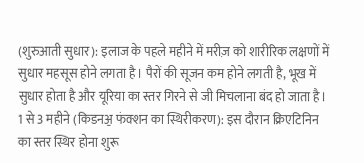(शुरुआती सुधार): इलाज के पहले महीने में मरीज़ को शारीरिक लक्षणों में सुधार महसूस होने लगता है। पैरों की सूजन कम होने लगती है, भूख में सुधार होता है और यूरिया का स्तर गिरने से जी मिचलाना बंद हो जाता है।
1 से 3 महीने (किडनॶ फंक्शन का स्थिरीकरण): इस दौरान क्रिएटिनिन का स्तर स्थिर होना शुरू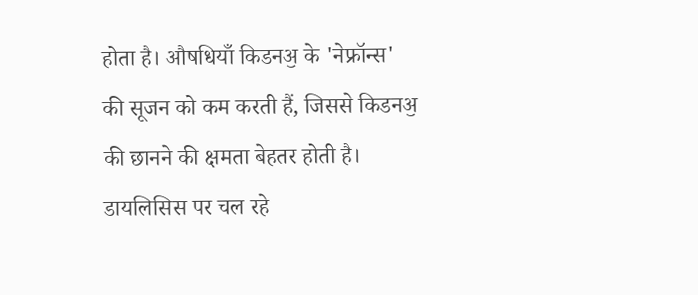होता है। औषधियाँ किडनॶ के 'नेफ्रॉन्स' की सूजन को कम करती हैं, जिससे किडनॶ की छानने की क्षमता बेहतर होती है। डायलिसिस पर चल रहे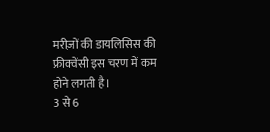मरीज़ों की डायलिसिस की फ्रीक्वेंसी इस चरण में कम होने लगती है।
3 से 6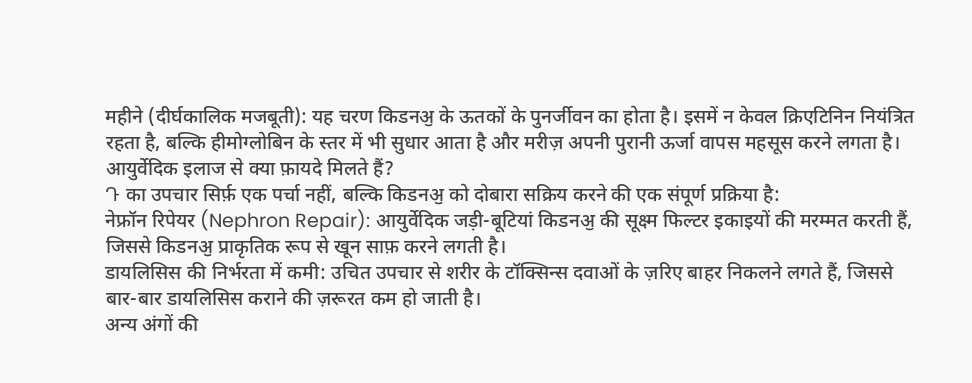महीने (दीर्घकालिक मजबूती): यह चरण किडनॶ के ऊतकों के पुनर्जीवन का होता है। इसमें न केवल क्रिएटिनिन नियंत्रित रहता है, बल्कि हीमोग्लोबिन के स्तर में भी सुधार आता है और मरीज़ अपनी पुरानी ऊर्जा वापस महसूस करने लगता है।
आयुर्वेदिक इलाज से क्या फ़ायदे मिलते हैं?
Դ का उपचार सिर्फ़ एक पर्चा नहीं, बल्कि किडनॶ को दोबारा सक्रिय करने की एक संपूर्ण प्रक्रिया है:
नेफ्रॉन रिपेयर (Nephron Repair): आयुर्वेदिक जड़ी-बूटियां किडनॶ की सूक्ष्म फिल्टर इकाइयों की मरम्मत करती हैं, जिससे किडनॶ प्राकृतिक रूप से खून साफ़ करने लगती है।
डायलिसिस की निर्भरता में कमी: उचित उपचार से शरीर के टॉक्सिन्स दवाओं के ज़रिए बाहर निकलने लगते हैं, जिससे बार-बार डायलिसिस कराने की ज़रूरत कम हो जाती है।
अन्य अंगों की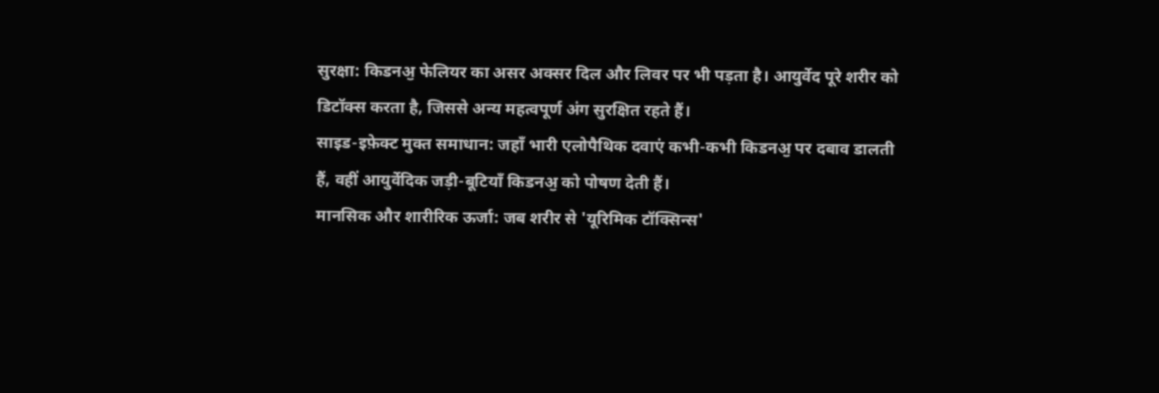सुरक्षा: किडनॶ फेलियर का असर अक्सर दिल और लिवर पर भी पड़ता है। आयुर्वेद पूरे शरीर को डिटॉक्स करता है, जिससे अन्य महत्वपूर्ण अंग सुरक्षित रहते हैं।
साइड-इफ़ेक्ट मुक्त समाधान: जहाँ भारी एलोपैथिक दवाएं कभी-कभी किडनॶ पर दबाव डालती हैं, वहीं आयुर्वेदिक जड़ी-बूटियाँ किडनॶ को पोषण देती हैं।
मानसिक और शारीरिक ऊर्जा: जब शरीर से 'यूरिमिक टॉक्सिन्स'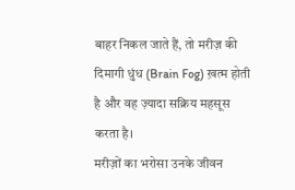बाहर निकल जाते हैं, तो मरीज़ की दिमागी धुंध (Brain Fog) ख़त्म होती है और वह ज़्यादा सक्रिय महसूस करता है।
मरीज़ों का भरोसा उनके जीवन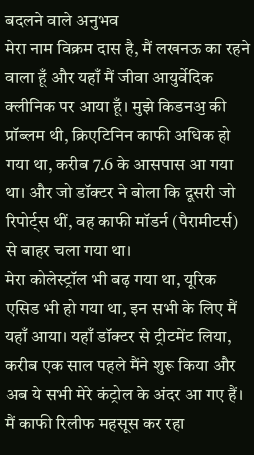बदलने वाले अनुभव
मेरा नाम विक्रम दास है, मैं लखनऊ का रहने वाला हूँ और यहाँ मैं जीवा आयुर्वेदिक क्लीनिक पर आया हूँ। मुझे किडनॶ की प्रॉब्लम थी, क्रिएटिनिन काफी अधिक हो गया था, करीब 7.6 के आसपास आ गया था। और जो डॉक्टर ने बोला कि दूसरी जो रिपोर्ट्स थीं, वह काफी मॉडर्न (पैरामीटर्स) से बाहर चला गया था।
मेरा कोलेस्ट्रॉल भी बढ़ गया था, यूरिक एसिड भी हो गया था, इन सभी के लिए मैं यहाँ आया। यहाँ डॉक्टर से ट्रीटमेंट लिया, करीब एक साल पहले मैंने शुरू किया और अब ये सभी मेरे कंट्रोल के अंदर आ गए हैं। मैं काफी रिलीफ महसूस कर रहा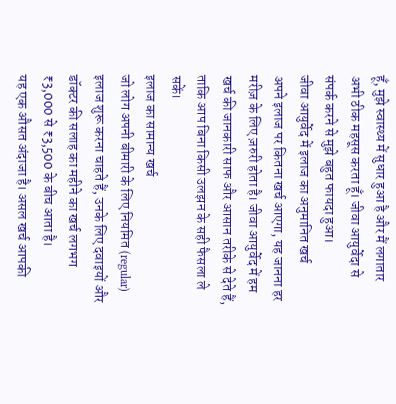हूँ, मुझे स्वास्थ्य में सुधार हुआ है और मैं लगातार अभी ठीक महसूस करता हूँ। जीवा आयुर्वेदा से संपर्क करने से मुझे बहुत फायदा हुआ।
जीवा आयुर्वेद में इलाज का अनुमानित खर्च
अपने इलाज पर कितना खर्च आएगा, यह जानना हर मरीज़ के लिए ज़रुरी होता है। जीवा आयुर्वेद में हम खर्च की जानकारी साफ और आसान तरीके से देते हैं, ताकि आप बिना किसी उलझन के सही फैसला ले सकें।
इलाज का सामान्य खर्च
जो लोग अपनी बीमारी के लिए नियमित (regular) इलाज शुरू करना चाहते हैं, उनके लिए दवाइयों और डॉक्टर की सलाह का महीने का खर्च लगभग ₹3,000 से ₹3,500 के बीच आता है।
यह एक औसत अंदाजा है। असल खर्च आपकी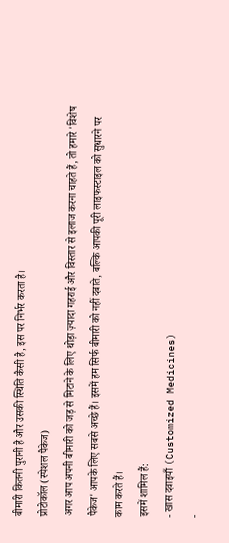बीमारी कितनी पुरानी है और उसकी स्थिति कैसी है, इस पर निर्भर करता है।
प्रोटोकॉल (स्पेशल पैकेज)
अगर आप अपनी बीमारी को जड़ से मिटाने के लिए थोड़ा ज़्यादा गहराई और विस्तार से इलाज करना चाहते हैं, तो हमारे 'विशेष पैकेज' आपके लिए सबसे अच्छे हैं। इसमें हम सिर्फ बीमारी को नहीं दबाते, बल्कि आपकी पूरी लाइफस्टाइल को सुधारने पर काम करते हैं।
इसमें शामिल हैं:
- खास दवाइयाँ (Customized Medicines)
-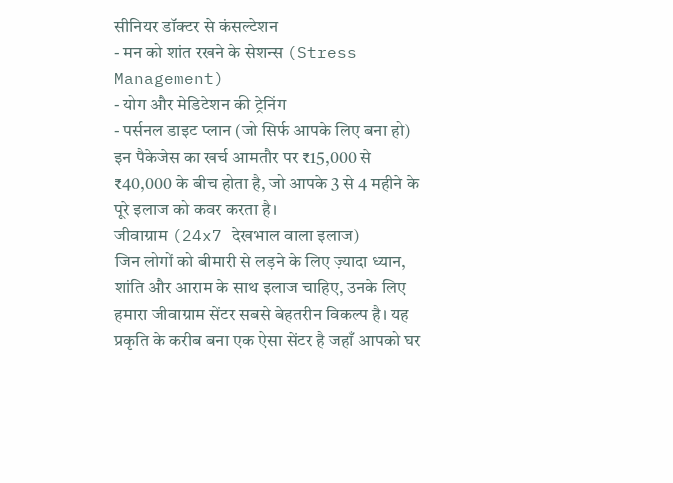सीनियर डॉक्टर से कंसल्टेशन
- मन को शांत रखने के सेशन्स (Stress Management)
- योग और मेडिटेशन की ट्रेनिंग
- पर्सनल डाइट प्लान (जो सिर्फ आपके लिए बना हो)
इन पैकेजेस का खर्च आमतौर पर ₹15,000 से ₹40,000 के बीच होता है, जो आपके 3 से 4 महीने के पूरे इलाज को कवर करता है।
जीवाग्राम (24x7 देखभाल वाला इलाज)
जिन लोगों को बीमारी से लड़ने के लिए ज़्यादा ध्यान, शांति और आराम के साथ इलाज चाहिए, उनके लिए हमारा जीवाग्राम सेंटर सबसे बेहतरीन विकल्प है। यह प्रकृति के करीब बना एक ऐसा सेंटर है जहाँ आपको घर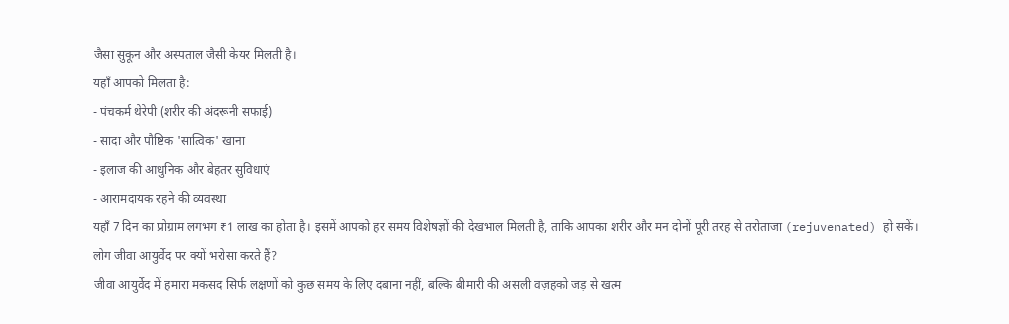जैसा सुकून और अस्पताल जैसी केयर मिलती है।
यहाँ आपको मिलता है:
- पंचकर्म थेरेपी (शरीर की अंदरूनी सफाई)
- सादा और पौष्टिक 'सात्विक' खाना
- इलाज की आधुनिक और बेहतर सुविधाएं
- आरामदायक रहने की व्यवस्था
यहाँ 7 दिन का प्रोग्राम लगभग ₹1 लाख का होता है। इसमें आपको हर समय विशेषज्ञों की देखभाल मिलती है, ताकि आपका शरीर और मन दोनों पूरी तरह से तरोताजा (rejuvenated) हो सकें।
लोग जीवा आयुर्वेद पर क्यों भरोसा करते हैं?
जीवा आयुर्वेद में हमारा मकसद सिर्फ लक्षणों को कुछ समय के लिए दबाना नहीं, बल्कि बीमारी की असली वज़हको जड़ से खत्म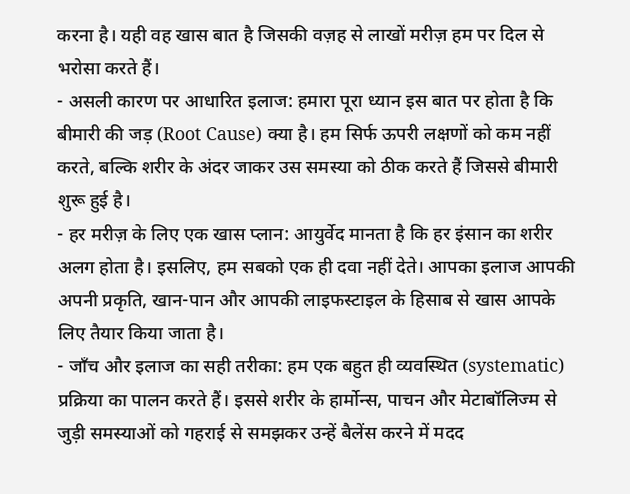करना है। यही वह खास बात है जिसकी वज़ह से लाखों मरीज़ हम पर दिल से भरोसा करते हैं।
- असली कारण पर आधारित इलाज: हमारा पूरा ध्यान इस बात पर होता है कि बीमारी की जड़ (Root Cause) क्या है। हम सिर्फ ऊपरी लक्षणों को कम नहीं करते, बल्कि शरीर के अंदर जाकर उस समस्या को ठीक करते हैं जिससे बीमारी शुरू हुई है।
- हर मरीज़ के लिए एक खास प्लान: आयुर्वेद मानता है कि हर इंसान का शरीर अलग होता है। इसलिए, हम सबको एक ही दवा नहीं देते। आपका इलाज आपकी अपनी प्रकृति, खान-पान और आपकी लाइफस्टाइल के हिसाब से खास आपके लिए तैयार किया जाता है।
- जाँच और इलाज का सही तरीका: हम एक बहुत ही व्यवस्थित (systematic) प्रक्रिया का पालन करते हैं। इससे शरीर के हार्मोन्स, पाचन और मेटाबॉलिज्म से जुड़ी समस्याओं को गहराई से समझकर उन्हें बैलेंस करने में मदद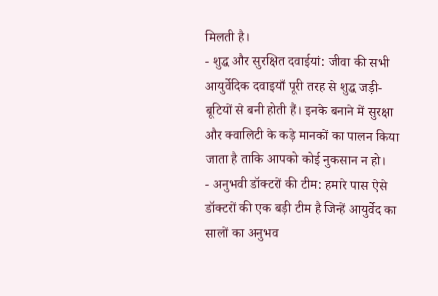मिलती है।
- शुद्ध और सुरक्षित दवाईयां: जीवा की सभी आयुर्वेदिक दवाइयाँ पूरी तरह से शुद्ध जड़ी-बूटियों से बनी होती हैं। इनके बनाने में सुरक्षा और क्वालिटी के कड़े मानकों का पालन किया जाता है ताकि आपको कोई नुकसान न हो।
- अनुभवी डॉक्टरों की टीम: हमारे पास ऐसे डॉक्टरों की एक बड़ी टीम है जिन्हें आयुर्वेद का सालों का अनुभव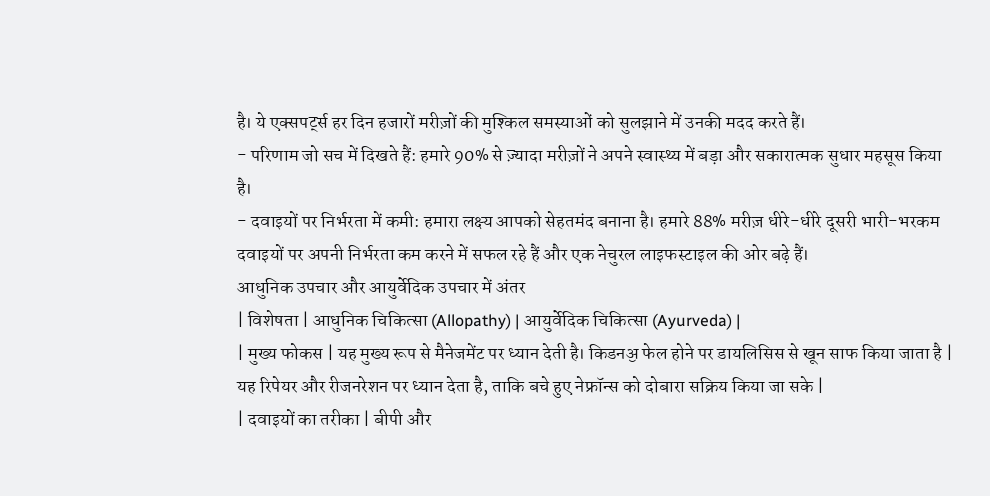है। ये एक्सपर्ट्स हर दिन हजारों मरीज़ों की मुश्किल समस्याओं को सुलझाने में उनकी मदद करते हैं।
- परिणाम जो सच में दिखते हैं: हमारे 90% से ज़्यादा मरीज़ों ने अपने स्वास्थ्य में बड़ा और सकारात्मक सुधार महसूस किया है।
- दवाइयों पर निर्भरता में कमी: हमारा लक्ष्य आपको सेहतमंद बनाना है। हमारे 88% मरीज़ धीरे-धीरे दूसरी भारी-भरकम दवाइयों पर अपनी निर्भरता कम करने में सफल रहे हैं और एक नेचुरल लाइफस्टाइल की ओर बढ़े हैं।
आधुनिक उपचार और आयुर्वेदिक उपचार में अंतर
| विशेषता | आधुनिक चिकित्सा (Allopathy) | आयुर्वेदिक चिकित्सा (Ayurveda) |
| मुख्य फोकस | यह मुख्य रूप से मैनेजमेंट पर ध्यान देती है। किडनॶ फेल होने पर डायलिसिस से खून साफ किया जाता है | यह रिपेयर और रीजनरेशन पर ध्यान देता है, ताकि बचे हुए नेफ्रॉन्स को दोबारा सक्रिय किया जा सके |
| दवाइयों का तरीका | बीपी और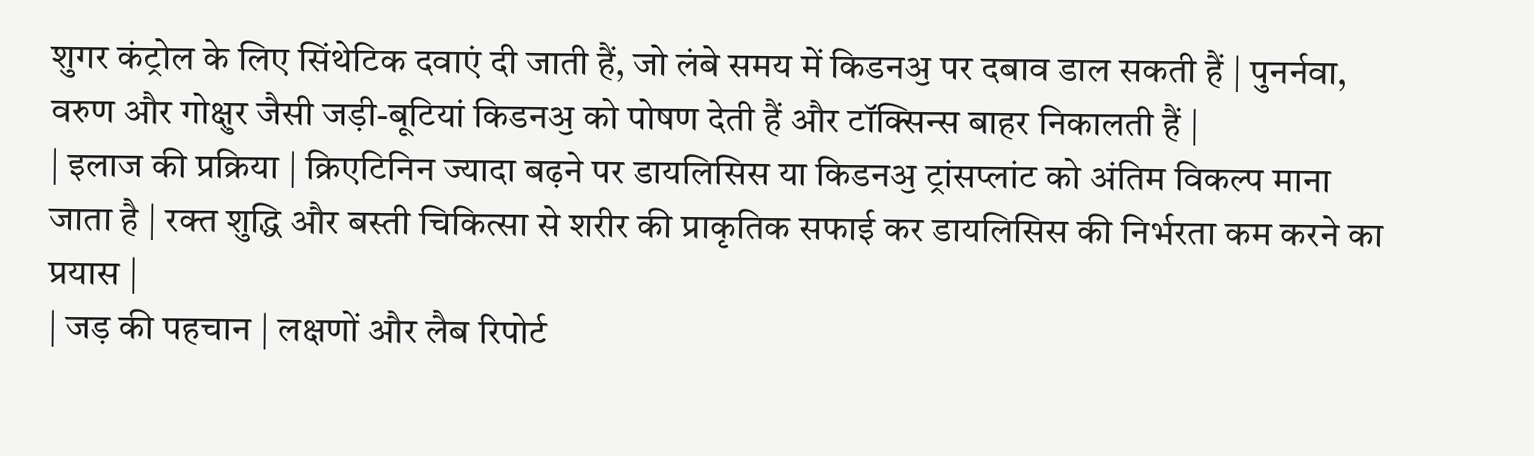शुगर कंट्रोल के लिए सिंथेटिक दवाएं दी जाती हैं, जो लंबे समय में किडनॶ पर दबाव डाल सकती हैं | पुनर्नवा, वरुण और गोक्षुर जैसी जड़ी-बूटियां किडनॶ को पोषण देती हैं और टॉक्सिन्स बाहर निकालती हैं |
| इलाज की प्रक्रिया | क्रिएटिनिन ज्यादा बढ़ने पर डायलिसिस या किडनॶ ट्रांसप्लांट को अंतिम विकल्प माना जाता है | रक्त शुद्धि और बस्ती चिकित्सा से शरीर की प्राकृतिक सफाई कर डायलिसिस की निर्भरता कम करने का प्रयास |
| जड़ की पहचान | लक्षणों और लैब रिपोर्ट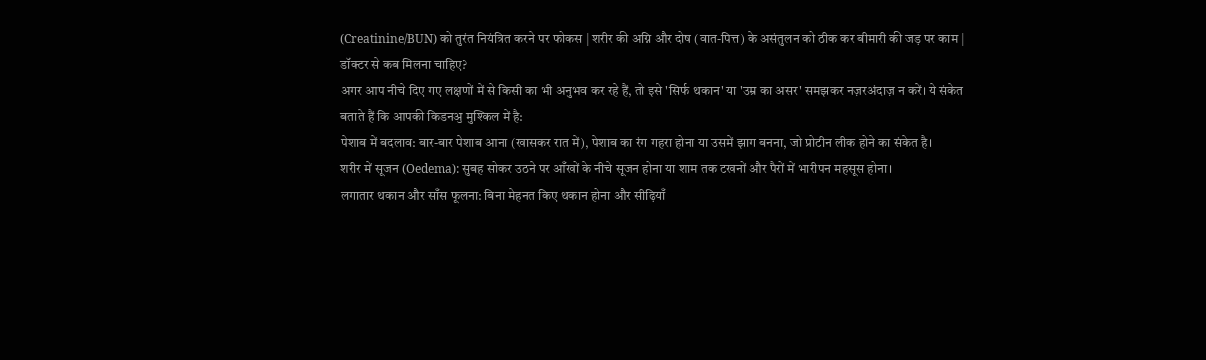(Creatinine/BUN) को तुरंत नियंत्रित करने पर फोकस | शरीर की अग्नि और दोष (वात-पित्त) के असंतुलन को ठीक कर बीमारी की जड़ पर काम |
डॉक्टर से कब मिलना चाहिए?
अगर आप नीचे दिए गए लक्षणों में से किसी का भी अनुभव कर रहे हैं, तो इसे 'सिर्फ थकान' या 'उम्र का असर' समझकर नज़रअंदाज़ न करें। ये संकेत बताते हैं कि आपकी किडनॶ मुश्किल में है:
पेशाब में बदलाव: बार-बार पेशाब आना (खासकर रात में), पेशाब का रंग गहरा होना या उसमें झाग बनना, जो प्रोटीन लीक होने का संकेत है।
शरीर में सूजन (Oedema): सुबह सोकर उठने पर आँखों के नीचे सूजन होना या शाम तक टखनों और पैरों में भारीपन महसूस होना।
लगातार थकान और साँस फूलना: बिना मेहनत किए थकान होना और सीढ़ियाँ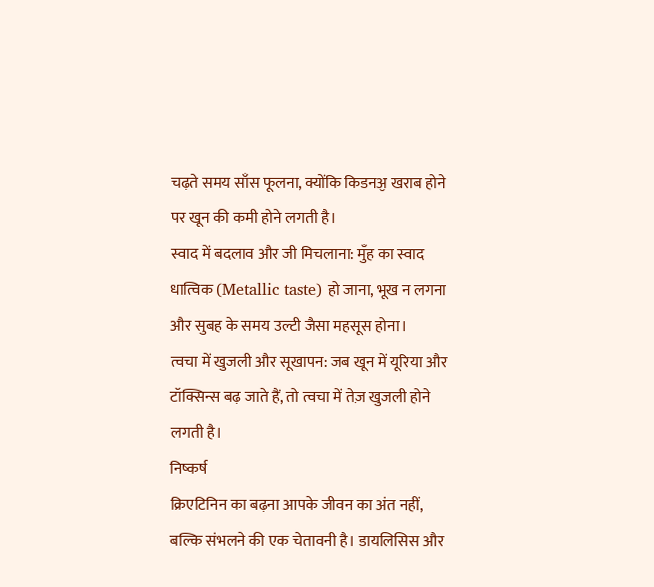चढ़ते समय साँस फूलना, क्योंकि किडनॶ खराब होने पर खून की कमी होने लगती है।
स्वाद में बदलाव और जी मिचलाना: मुँह का स्वाद धात्विक (Metallic taste) हो जाना, भूख न लगना और सुबह के समय उल्टी जैसा महसूस होना।
त्वचा में खुजली और सूखापन: जब खून में यूरिया और टॉक्सिन्स बढ़ जाते हैं, तो त्वचा में तेज़ खुजली होने लगती है।
निष्कर्ष
क्रिएटिनिन का बढ़ना आपके जीवन का अंत नहीं, बल्कि संभलने की एक चेतावनी है। डायलिसिस और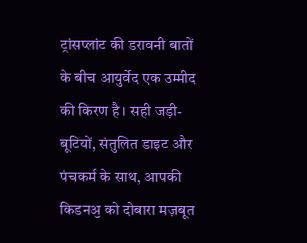ट्रांसप्लांट की डरावनी बातों के बीच आयुर्वेद एक उम्मीद की किरण है। सही जड़ी-बूटियों, संतुलित डाइट और पंचकर्म के साथ, आपकी किडनॶ को दोबारा मज़बूत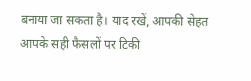बनाया जा सकता है। याद रखें, आपकी सेहत आपके सही फैसलों पर टिकी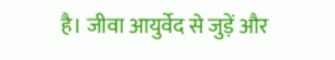है। जीवा आयुर्वेद से जुड़ें और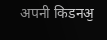अपनी किडनॶ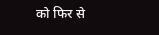को फिर से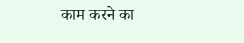काम करने का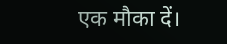एक मौका दें।